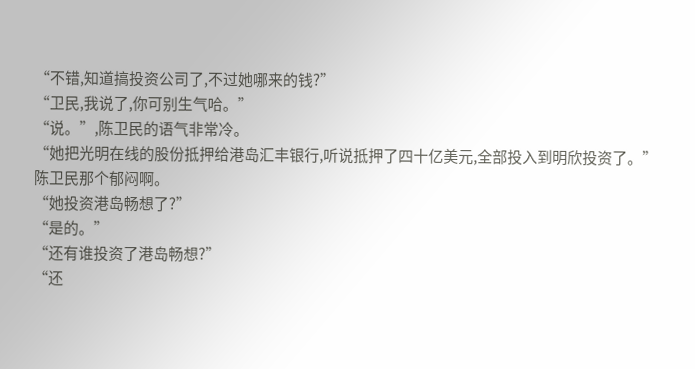“不错,知道搞投资公司了,不过她哪来的钱?”
“卫民,我说了,你可别生气哈。”
“说。”,陈卫民的语气非常冷。
“她把光明在线的股份抵押给港岛汇丰银行,听说抵押了四十亿美元,全部投入到明欣投资了。”
陈卫民那个郁闷啊。
“她投资港岛畅想了?”
“是的。”
“还有谁投资了港岛畅想?”
“还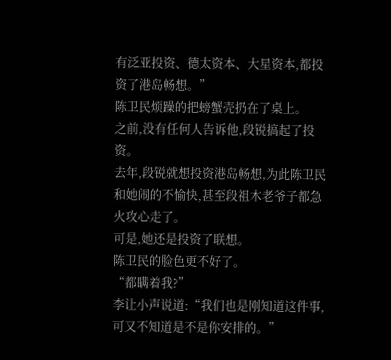有泛亚投资、德太资本、大星资本,都投资了港岛畅想。”
陈卫民烦躁的把螃蟹壳扔在了桌上。
之前,没有任何人告诉他,段锐搞起了投资。
去年,段锐就想投资港岛畅想,为此陈卫民和她闹的不愉快,甚至段祖木老爷子都急火攻心走了。
可是,她还是投资了联想。
陈卫民的脸色更不好了。
“都瞒着我?”
李让小声说道:“我们也是刚知道这件事,可又不知道是不是你安排的。”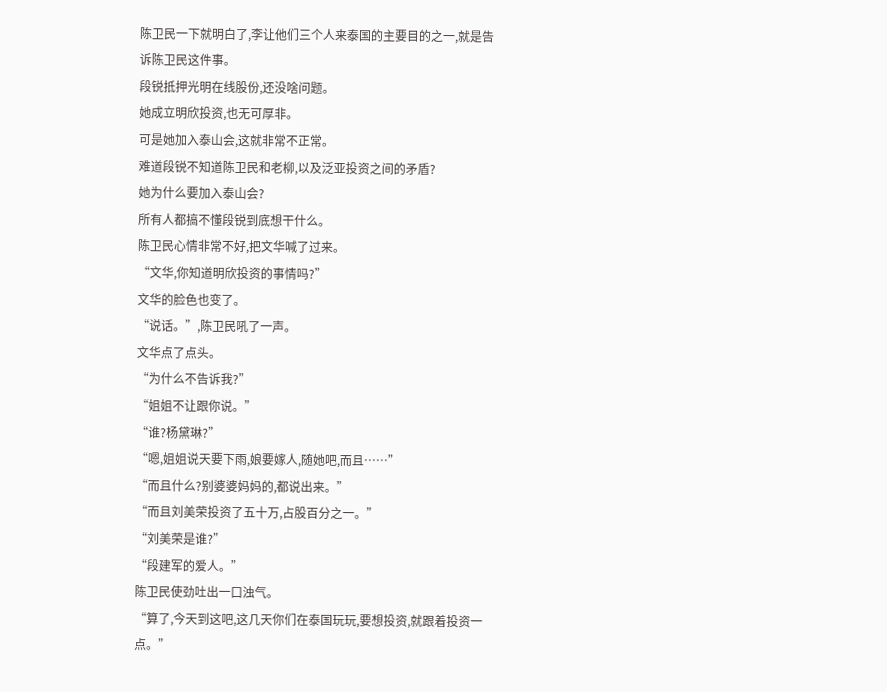陈卫民一下就明白了,李让他们三个人来泰国的主要目的之一,就是告诉陈卫民这件事。
段锐抵押光明在线股份,还没啥问题。
她成立明欣投资,也无可厚非。
可是她加入泰山会,这就非常不正常。
难道段锐不知道陈卫民和老柳,以及泛亚投资之间的矛盾?
她为什么要加入泰山会?
所有人都搞不懂段锐到底想干什么。
陈卫民心情非常不好,把文华喊了过来。
“文华,你知道明欣投资的事情吗?”
文华的脸色也变了。
“说话。”,陈卫民吼了一声。
文华点了点头。
“为什么不告诉我?”
“姐姐不让跟你说。”
“谁?杨黛琳?”
“嗯,姐姐说天要下雨,娘要嫁人,随她吧,而且……”
“而且什么?别婆婆妈妈的,都说出来。”
“而且刘美荣投资了五十万,占股百分之一。”
“刘美荣是谁?”
“段建军的爱人。”
陈卫民使劲吐出一口浊气。
“算了,今天到这吧,这几天你们在泰国玩玩,要想投资,就跟着投资一点。”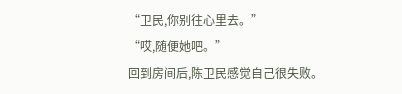“卫民,你别往心里去。”
“哎,随便她吧。”
回到房间后,陈卫民感觉自己很失败。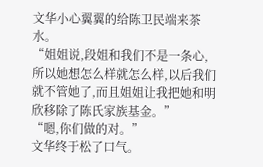文华小心翼翼的给陈卫民端来茶水。
“姐姐说,段姐和我们不是一条心,所以她想怎么样就怎么样,以后我们就不管她了,而且姐姐让我把她和明欣移除了陈氏家族基金。”
“嗯,你们做的对。”
文华终于松了口气。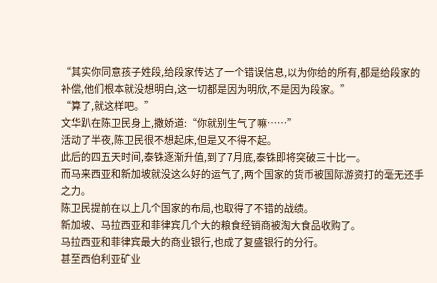“其实你同意孩子姓段,给段家传达了一个错误信息,以为你给的所有,都是给段家的补偿,他们根本就没想明白,这一切都是因为明欣,不是因为段家。”
“算了,就这样吧。”
文华趴在陈卫民身上,撒娇道:“你就别生气了嘛……”
活动了半夜,陈卫民很不想起床,但是又不得不起。
此后的四五天时间,泰铢逐渐升值,到了7月底,泰铢即将突破三十比一。
而马来西亚和新加坡就没这么好的运气了,两个国家的货币被国际游资打的毫无还手之力。
陈卫民提前在以上几个国家的布局,也取得了不错的战绩。
新加坡、马拉西亚和菲律宾几个大的粮食经销商被淘大食品收购了。
马拉西亚和菲律宾最大的商业银行,也成了复盛银行的分行。
甚至西伯利亚矿业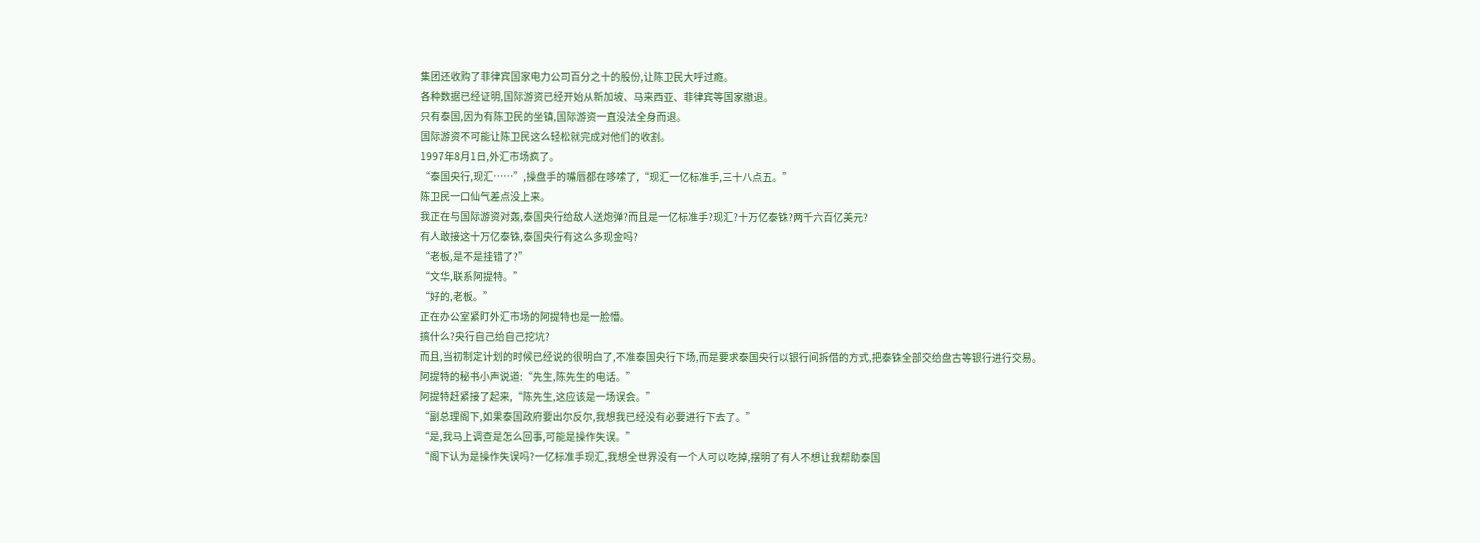集团还收购了菲律宾国家电力公司百分之十的股份,让陈卫民大呼过瘾。
各种数据已经证明,国际游资已经开始从新加坡、马来西亚、菲律宾等国家撤退。
只有泰国,因为有陈卫民的坐镇,国际游资一直没法全身而退。
国际游资不可能让陈卫民这么轻松就完成对他们的收割。
1997年8月1日,外汇市场疯了。
“泰国央行,现汇……”,操盘手的嘴唇都在哆嗦了,“现汇一亿标准手,三十八点五。”
陈卫民一口仙气差点没上来。
我正在与国际游资对轰,泰国央行给敌人送炮弹?而且是一亿标准手?现汇?十万亿泰铢?两千六百亿美元?
有人敢接这十万亿泰铢,泰国央行有这么多现金吗?
“老板,是不是挂错了?”
“文华,联系阿提特。”
“好的,老板。”
正在办公室紧盯外汇市场的阿提特也是一脸懵。
搞什么?央行自己给自己挖坑?
而且,当初制定计划的时候已经说的很明白了,不准泰国央行下场,而是要求泰国央行以银行间拆借的方式,把泰铢全部交给盘古等银行进行交易。
阿提特的秘书小声说道:“先生,陈先生的电话。”
阿提特赶紧接了起来,“陈先生,这应该是一场误会。”
“副总理阁下,如果泰国政府要出尔反尔,我想我已经没有必要进行下去了。”
“是,我马上调查是怎么回事,可能是操作失误。”
“阁下认为是操作失误吗?一亿标准手现汇,我想全世界没有一个人可以吃掉,摆明了有人不想让我帮助泰国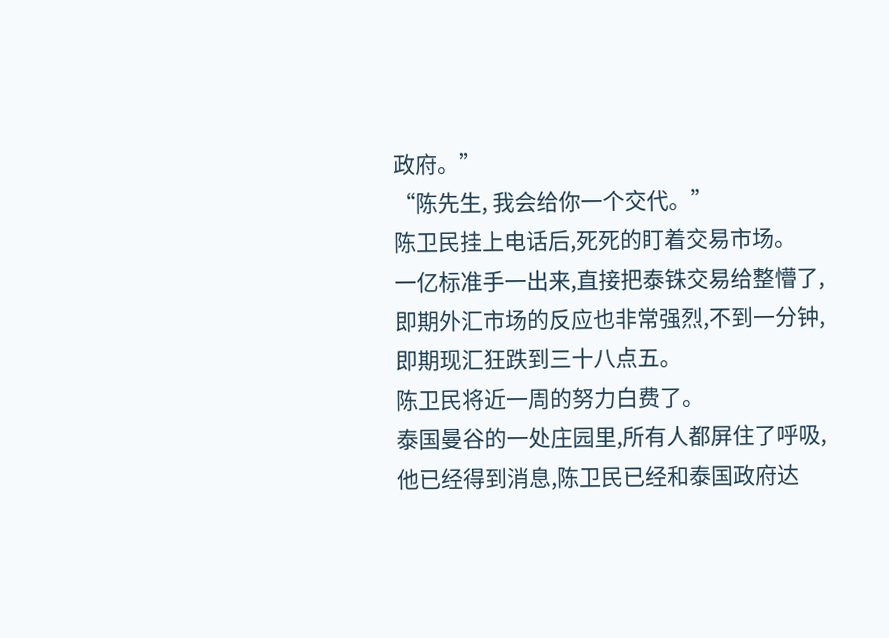政府。”
“陈先生, 我会给你一个交代。”
陈卫民挂上电话后,死死的盯着交易市场。
一亿标准手一出来,直接把泰铢交易给整懵了,即期外汇市场的反应也非常强烈,不到一分钟,即期现汇狂跌到三十八点五。
陈卫民将近一周的努力白费了。
泰国曼谷的一处庄园里,所有人都屏住了呼吸,他已经得到消息,陈卫民已经和泰国政府达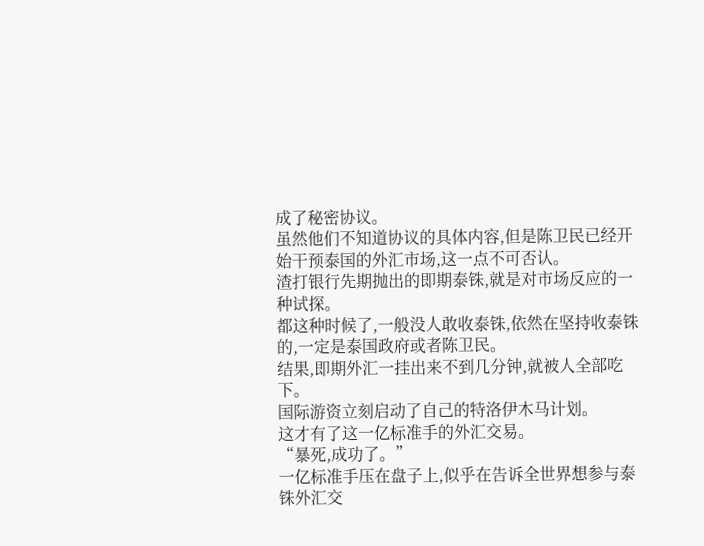成了秘密协议。
虽然他们不知道协议的具体内容,但是陈卫民已经开始干预泰国的外汇市场,这一点不可否认。
渣打银行先期抛出的即期泰铢,就是对市场反应的一种试探。
都这种时候了,一般没人敢收泰铢,依然在坚持收泰铢的,一定是泰国政府或者陈卫民。
结果,即期外汇一挂出来不到几分钟,就被人全部吃下。
国际游资立刻启动了自己的特洛伊木马计划。
这才有了这一亿标准手的外汇交易。
“暴死,成功了。”
一亿标准手压在盘子上,似乎在告诉全世界想参与泰铢外汇交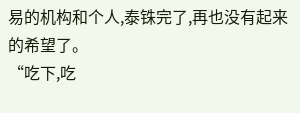易的机构和个人,泰铢完了,再也没有起来的希望了。
“吃下,吃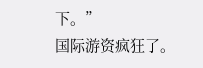下。”
国际游资疯狂了。